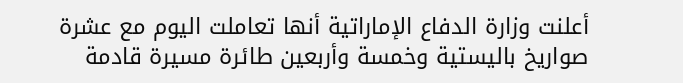أعلنت وزارة الدفاع الإماراتية أنها تعاملت اليوم مع عشرة صواريخ باليستية وخمسة وأربعين طائرة مسيرة قادمة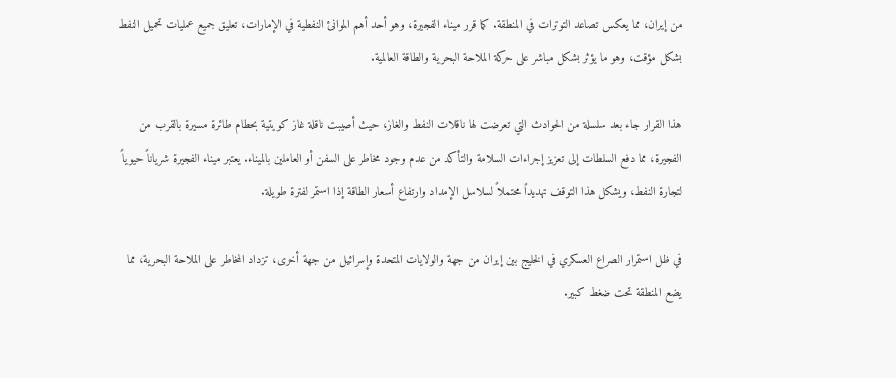من إيران، مما يعكس تصاعد التوترات في المنطقة. كما قرر ميناء الفجيرة، وهو أحد أهم الموانئ النفطية في الإمارات، تعليق جميع عمليات تحميل النفط بشكل مؤقت، وهو ما يؤثر بشكل مباشر على حركة الملاحة البحرية والطاقة العالمية.

هذا القرار جاء بعد سلسلة من الحوادث التي تعرضت لها ناقلات النفط والغاز، حيث أصيبت ناقلة غاز كويتية بحطام طائرة مسيرة بالقرب من الفجيرة، مما دفع السلطات إلى تعزيز إجراءات السلامة والتأكد من عدم وجود مخاطر على السفن أو العاملين بالميناء. يعتبر ميناء الفجيرة شرياناً حيوياً لتجارة النفط، ويشكل هذا التوقف تهديداً محتملاً لسلاسل الإمداد وارتفاع أسعار الطاقة إذا استمر لفترة طويلة.

في ظل استمرار الصراع العسكري في الخليج بين إيران من جهة والولايات المتحدة وإسرائيل من جهة أخرى، تزداد المخاطر على الملاحة البحرية، مما يضع المنطقة تحت ضغط كبير.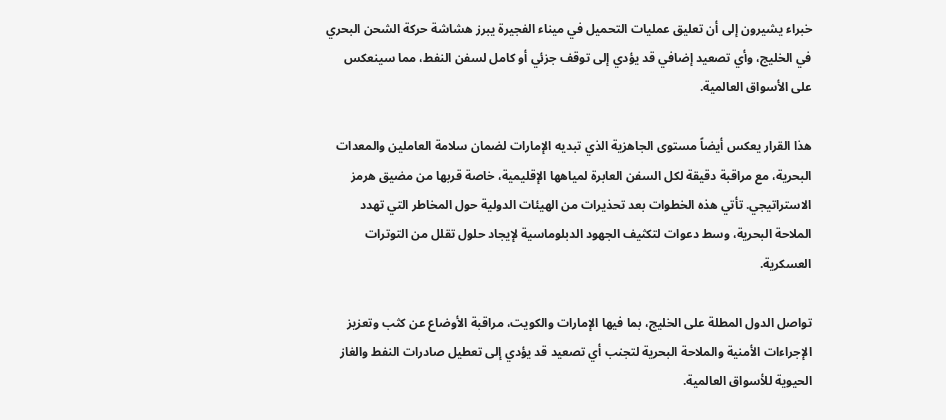خبراء يشيرون إلى أن تعليق عمليات التحميل في ميناء الفجيرة يبرز هشاشة حركة الشحن البحري في الخليج، وأي تصعيد إضافي قد يؤدي إلى توقف جزئي أو كامل لسفن النفط، مما سينعكس على الأسواق العالمية.

هذا القرار يعكس أيضاً مستوى الجاهزية الذي تبديه الإمارات لضمان سلامة العاملين والمعدات البحرية، مع مراقبة دقيقة لكل السفن العابرة لمياهها الإقليمية، خاصة قربها من مضيق هرمز الاستراتيجي. تأتي هذه الخطوات بعد تحذيرات من الهيئات الدولية حول المخاطر التي تهدد الملاحة البحرية، وسط دعوات لتكثيف الجهود الدبلوماسية لإيجاد حلول تقلل من التوترات العسكرية.

تواصل الدول المطلة على الخليج، بما فيها الإمارات والكويت، مراقبة الأوضاع عن كثب وتعزيز الإجراءات الأمنية والملاحة البحرية لتجنب أي تصعيد قد يؤدي إلى تعطيل صادرات النفط والغاز الحيوية للأسواق العالمية.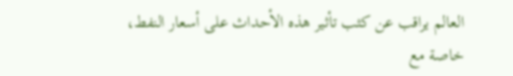العالم يراقب عن كثب تأثير هذه الأحداث على أسعار النفط، خاصة مع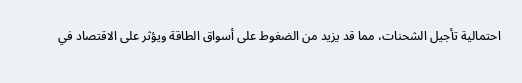احتمالية تأجيل الشحنات، مما قد يزيد من الضغوط على أسواق الطاقة ويؤثر على الاقتصاد في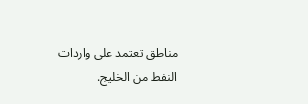مناطق تعتمد على واردات النفط من الخليج.